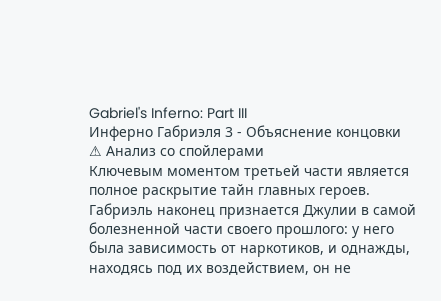Gabriel's Inferno: Part III
Инферно Габриэля 3 - Объяснение концовки
⚠ Анализ со спойлерами
Ключевым моментом третьей части является полное раскрытие тайн главных героев. Габриэль наконец признается Джулии в самой болезненной части своего прошлого: у него была зависимость от наркотиков, и однажды, находясь под их воздействием, он не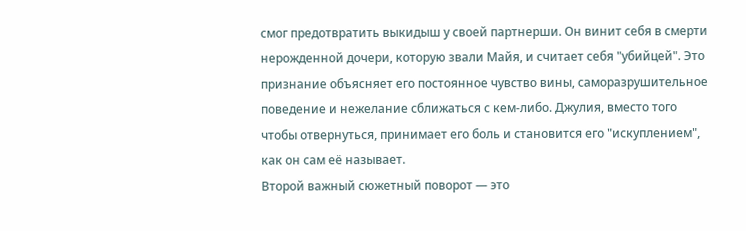смог предотвратить выкидыш у своей партнерши. Он винит себя в смерти нерожденной дочери, которую звали Майя, и считает себя "убийцей". Это признание объясняет его постоянное чувство вины, саморазрушительное поведение и нежелание сближаться с кем-либо. Джулия, вместо того чтобы отвернуться, принимает его боль и становится его "искуплением", как он сам её называет.
Второй важный сюжетный поворот — это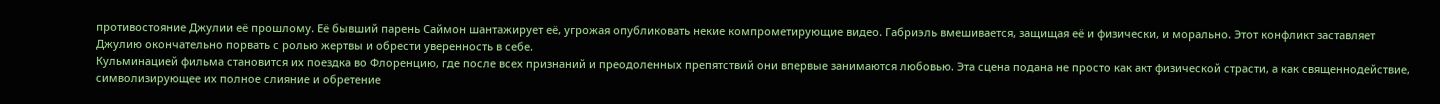противостояние Джулии её прошлому. Её бывший парень Саймон шантажирует её, угрожая опубликовать некие компрометирующие видео. Габриэль вмешивается, защищая её и физически, и морально. Этот конфликт заставляет Джулию окончательно порвать с ролью жертвы и обрести уверенность в себе.
Кульминацией фильма становится их поездка во Флоренцию, где после всех признаний и преодоленных препятствий они впервые занимаются любовью. Эта сцена подана не просто как акт физической страсти, а как священнодействие, символизирующее их полное слияние и обретение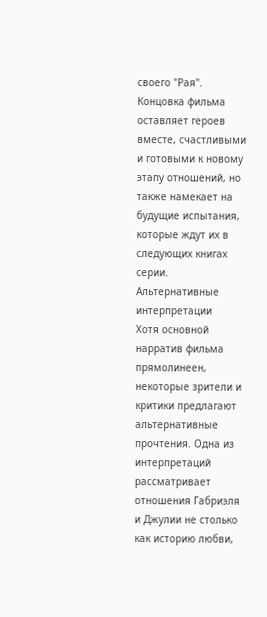своего "Рая". Концовка фильма оставляет героев вместе, счастливыми и готовыми к новому этапу отношений, но также намекает на будущие испытания, которые ждут их в следующих книгах серии.
Альтернативные интерпретации
Хотя основной нарратив фильма прямолинеен, некоторые зрители и критики предлагают альтернативные прочтения. Одна из интерпретаций рассматривает отношения Габриэля и Джулии не столько как историю любви,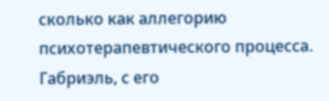сколько как аллегорию психотерапевтического процесса. Габриэль, с его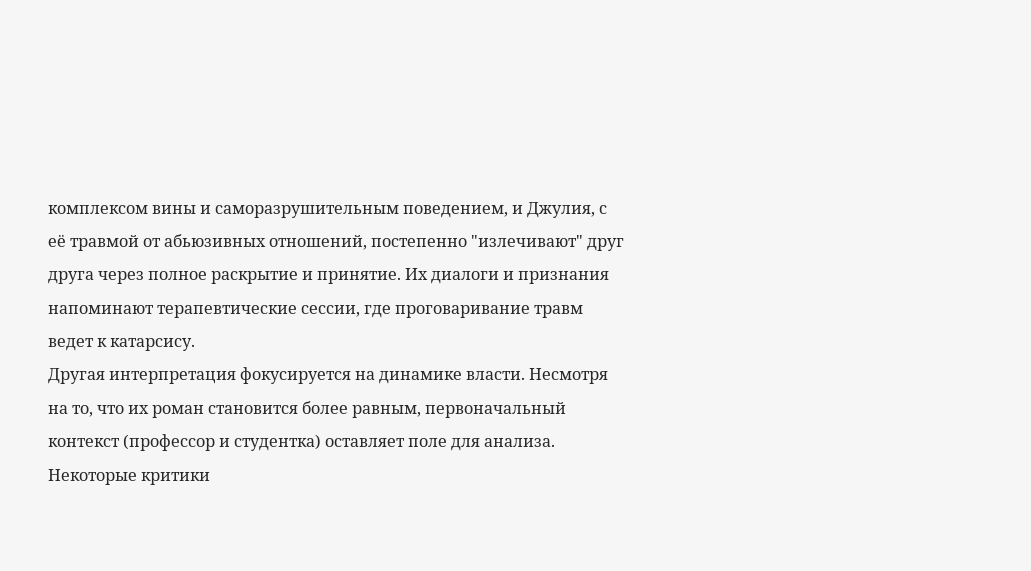комплексом вины и саморазрушительным поведением, и Джулия, с её травмой от абьюзивных отношений, постепенно "излечивают" друг друга через полное раскрытие и принятие. Их диалоги и признания напоминают терапевтические сессии, где проговаривание травм ведет к катарсису.
Другая интерпретация фокусируется на динамике власти. Несмотря на то, что их роман становится более равным, первоначальный контекст (профессор и студентка) оставляет поле для анализа. Некоторые критики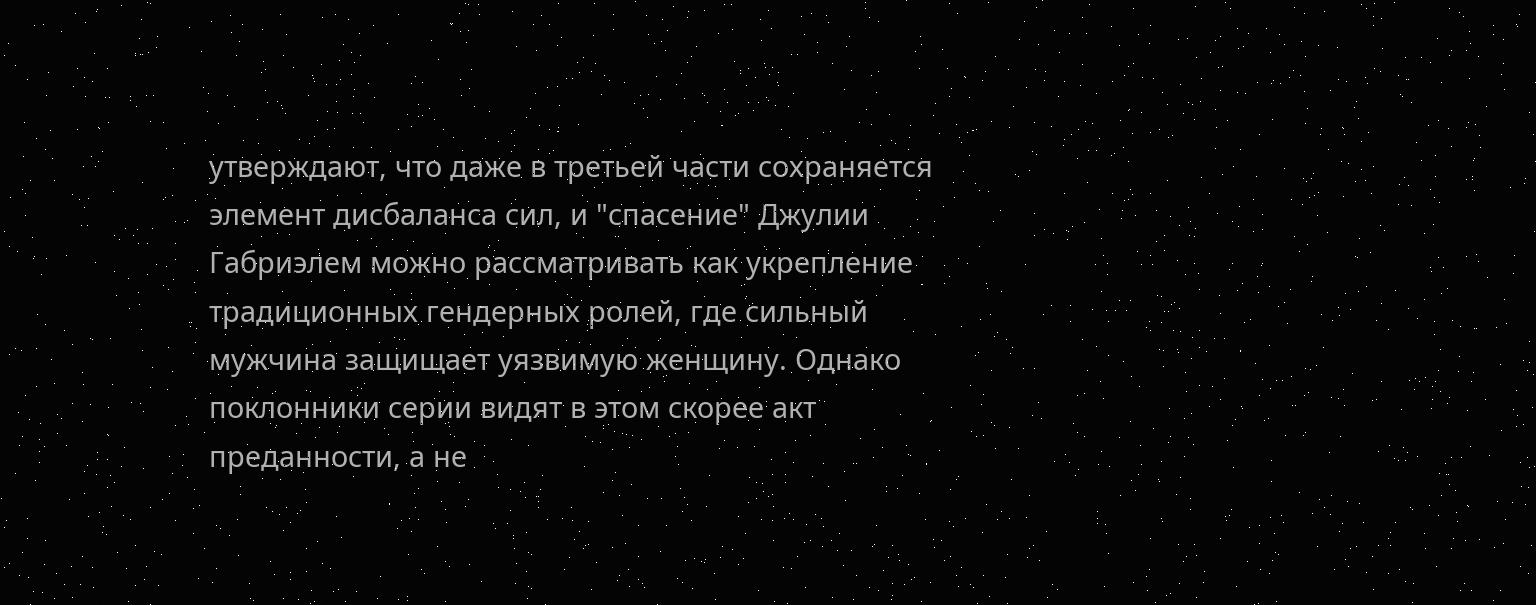утверждают, что даже в третьей части сохраняется элемент дисбаланса сил, и "спасение" Джулии Габриэлем можно рассматривать как укрепление традиционных гендерных ролей, где сильный мужчина защищает уязвимую женщину. Однако поклонники серии видят в этом скорее акт преданности, а не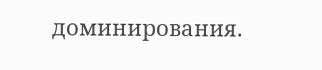доминирования.